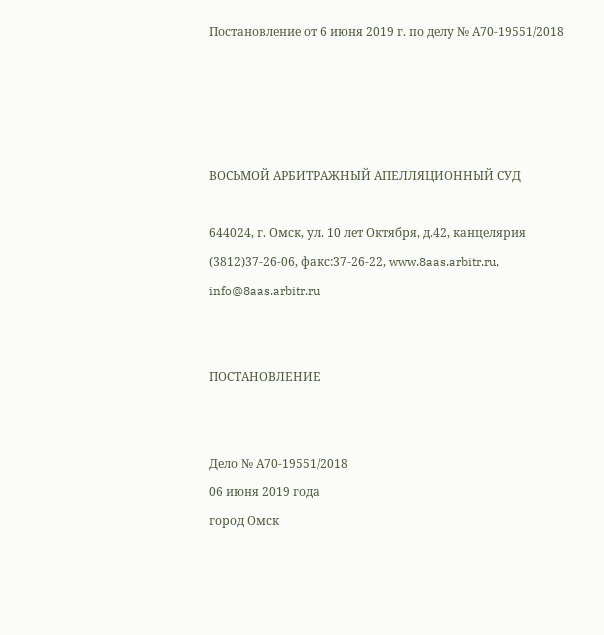Постановление от 6 июня 2019 г. по делу № А70-19551/2018




ВОСЬМОЙ АРБИТРАЖНЫЙ АПЕЛЛЯЦИОННЫЙ СУД

644024, г. Омск, ул. 10 лет Октября, д.42, канцелярия (3812)37-26-06, факс:37-26-22, www.8aas.arbitr.ru, info@8aas.arbitr.ru


ПОСТАНОВЛЕНИЕ


Дело № А70-19551/2018
06 июня 2019 года
город Омск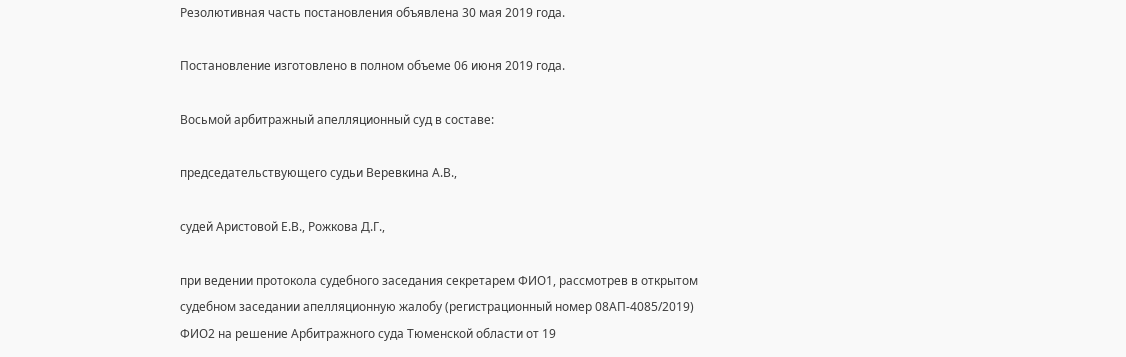Резолютивная часть постановления объявлена 30 мая 2019 года.

Постановление изготовлено в полном объеме 06 июня 2019 года.

Восьмой арбитражный апелляционный суд в составе:

председательствующего судьи Веревкина А.В.,

судей Аристовой Е.В., Рожкова Д.Г.,

при ведении протокола судебного заседания секретарем ФИО1, рассмотрев в открытом судебном заседании апелляционную жалобу (регистрационный номер 08АП-4085/2019) ФИО2 на решение Арбитражного суда Тюменской области от 19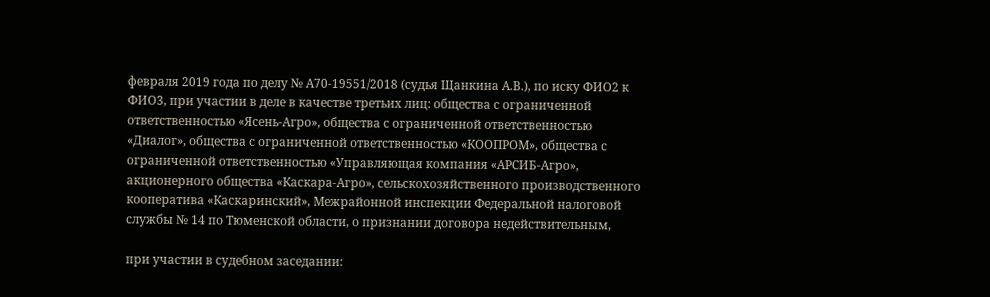февраля 2019 года по делу № А70-19551/2018 (судья Щанкина А.В.), по иску ФИО2 к ФИО3, при участии в деле в качестве третьих лиц: общества с ограниченной ответственностью «Ясень-Агро», общества с ограниченной ответственностью «Диалог», общества с ограниченной ответственностью «КООПРОМ», общества с ограниченной ответственностью «Управляющая компания «АРСИБ-Агро», акционерного общества «Каскара-Агро», сельскохозяйственного производственного кооператива «Каскаринский», Межрайонной инспекции Федеральной налоговой службы № 14 по Тюменской области, о признании договора недействительным,

при участии в судебном заседании: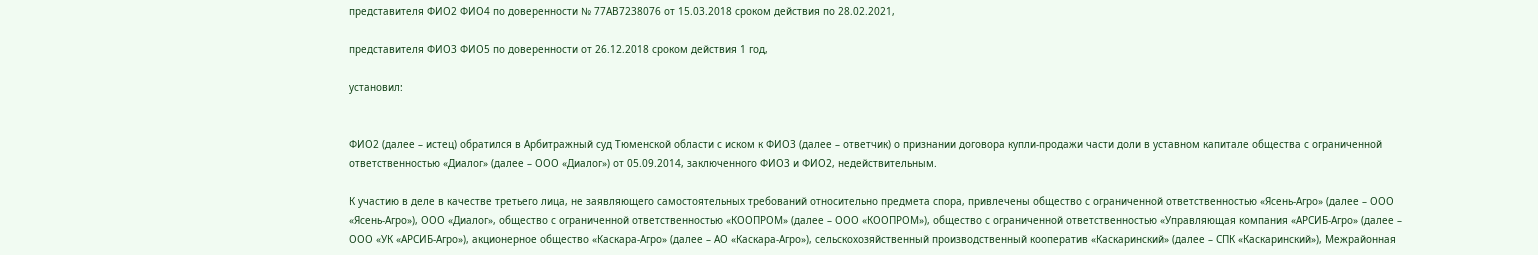представителя ФИО2 ФИО4 по доверенности № 77АВ7238076 от 15.03.2018 сроком действия по 28.02.2021,

представителя ФИО3 ФИО5 по доверенности от 26.12.2018 сроком действия 1 год,

установил:


ФИО2 (далее – истец) обратился в Арбитражный суд Тюменской области с иском к ФИО3 (далее – ответчик) о признании договора купли-продажи части доли в уставном капитале общества с ограниченной ответственностью «Диалог» (далее – ООО «Диалог») от 05.09.2014, заключенного ФИО3 и ФИО2, недействительным.

К участию в деле в качестве третьего лица, не заявляющего самостоятельных требований относительно предмета спора, привлечены общество с ограниченной ответственностью «Ясень-Агро» (далее – ООО «Ясень-Агро»), ООО «Диалог», общество с ограниченной ответственностью «КООПРОМ» (далее – ООО «КООПРОМ»), общество с ограниченной ответственностью «Управляющая компания «АРСИБ-Агро» (далее – ООО «УК «АРСИБ-Агро»), акционерное общество «Каскара-Агро» (далее – АО «Каскара-Агро»), сельскохозяйственный производственный кооператив «Каскаринский» (далее – СПК «Каскаринский»), Межрайонная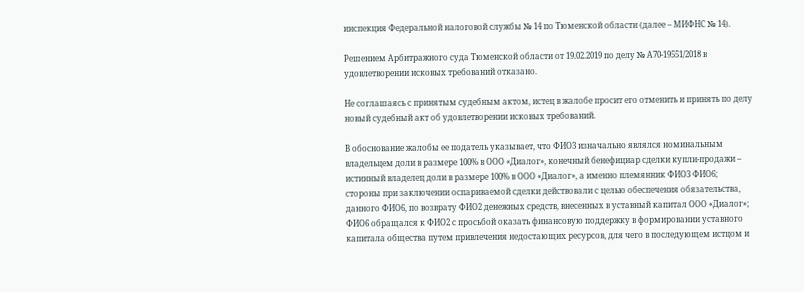инспекция Федеральной налоговой службы № 14 по Тюменской области (далее – МИФНС № 14).

Решением Арбитражного суда Тюменской области от 19.02.2019 по делу № А70-19551/2018 в удовлетворении исковых требований отказано.

Не соглашаясь с принятым судебным актом, истец в жалобе просит его отменить и принять по делу новый судебный акт об удовлетворении исковых требований.

В обоснование жалобы ее податель указывает, что ФИО3 изначально являлся номинальным владельцем доли в размере 100% в ООО «Диалог», конечный бенефициар сделки купли-продажи – истинный владелец доли в размере 100% в ООО «Диалог», а именно племянник ФИО3 ФИО6; стороны при заключении оспариваемой сделки действовали с целью обеспечения обязательства, данного ФИО6, по возврату ФИО2 денежных средств, внесенных в уставный капитал ООО «Диалог»; ФИО6 обращался к ФИО2 с просьбой оказать финансовую поддержку в формировании уставного капитала общества путем привлечения недостающих ресурсов, для чего в последующем истцом и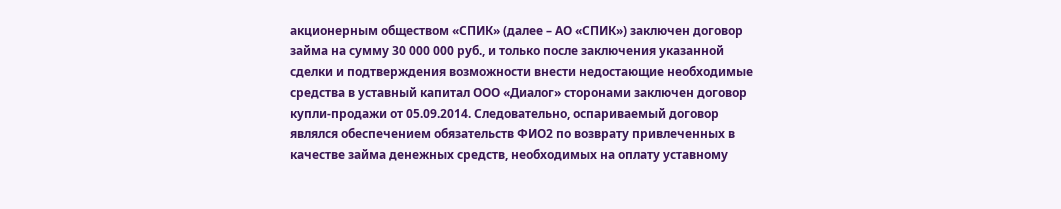акционерным обществом «СПИК» (далее – АО «СПИК») заключен договор займа на сумму 30 000 000 руб., и только после заключения указанной сделки и подтверждения возможности внести недостающие необходимые средства в уставный капитал ООО «Диалог» сторонами заключен договор купли-продажи от 05.09.2014. Следовательно, оспариваемый договор являлся обеспечением обязательств ФИО2 по возврату привлеченных в качестве займа денежных средств, необходимых на оплату уставному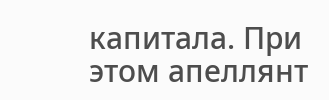капитала. При этом апеллянт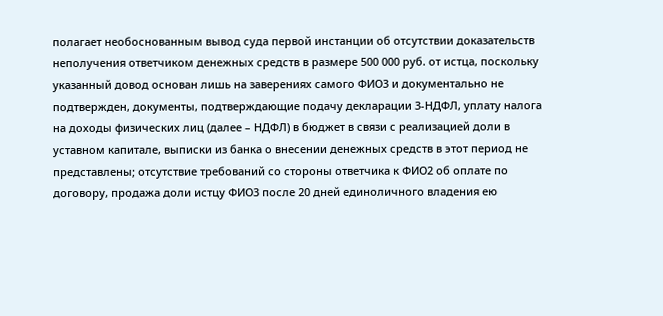полагает необоснованным вывод суда первой инстанции об отсутствии доказательств неполучения ответчиком денежных средств в размере 500 000 руб. от истца, поскольку указанный довод основан лишь на заверениях самого ФИО3 и документально не подтвержден, документы, подтверждающие подачу декларации 3-НДФЛ, уплату налога на доходы физических лиц (далее – НДФЛ) в бюджет в связи с реализацией доли в уставном капитале, выписки из банка о внесении денежных средств в этот период не представлены; отсутствие требований со стороны ответчика к ФИО2 об оплате по договору, продажа доли истцу ФИО3 после 20 дней единоличного владения ею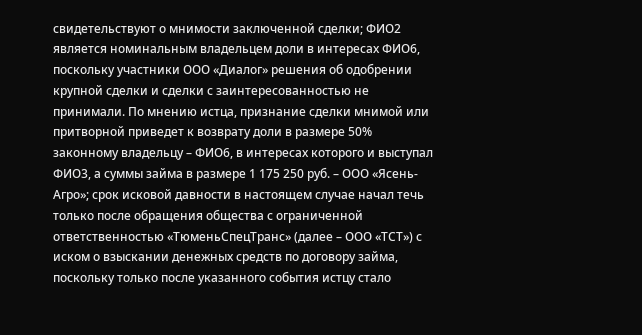свидетельствуют о мнимости заключенной сделки; ФИО2 является номинальным владельцем доли в интересах ФИО6, поскольку участники ООО «Диалог» решения об одобрении крупной сделки и сделки с заинтересованностью не принимали. По мнению истца, признание сделки мнимой или притворной приведет к возврату доли в размере 50% законному владельцу – ФИО6, в интересах которого и выступал ФИО3, а суммы займа в размере 1 175 250 руб. – ООО «Ясень-Агро»; срок исковой давности в настоящем случае начал течь только после обращения общества с ограниченной ответственностью «ТюменьСпецТранс» (далее – ООО «ТСТ») с иском о взыскании денежных средств по договору займа, поскольку только после указанного события истцу стало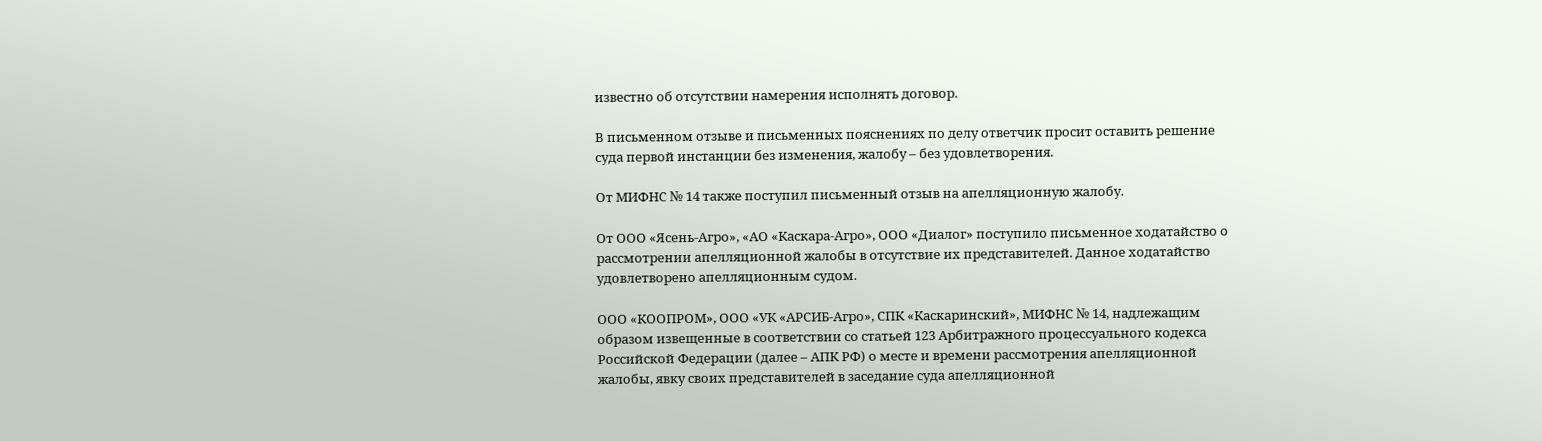известно об отсутствии намерения исполнять договор.

В письменном отзыве и письменных пояснениях по делу ответчик просит оставить решение суда первой инстанции без изменения, жалобу – без удовлетворения.

От МИФНС № 14 также поступил письменный отзыв на апелляционную жалобу.

От ООО «Ясень-Агро», «АО «Каскара-Агро», ООО «Диалог» поступило письменное ходатайство о рассмотрении апелляционной жалобы в отсутствие их представителей. Данное ходатайство удовлетворено апелляционным судом.

ООО «КООПРОМ», ООО «УК «АРСИБ-Агро», СПК «Каскаринский», МИФНС № 14, надлежащим образом извещенные в соответствии со статьей 123 Арбитражного процессуального кодекса Российской Федерации (далее – АПК РФ) о месте и времени рассмотрения апелляционной жалобы, явку своих представителей в заседание суда апелляционной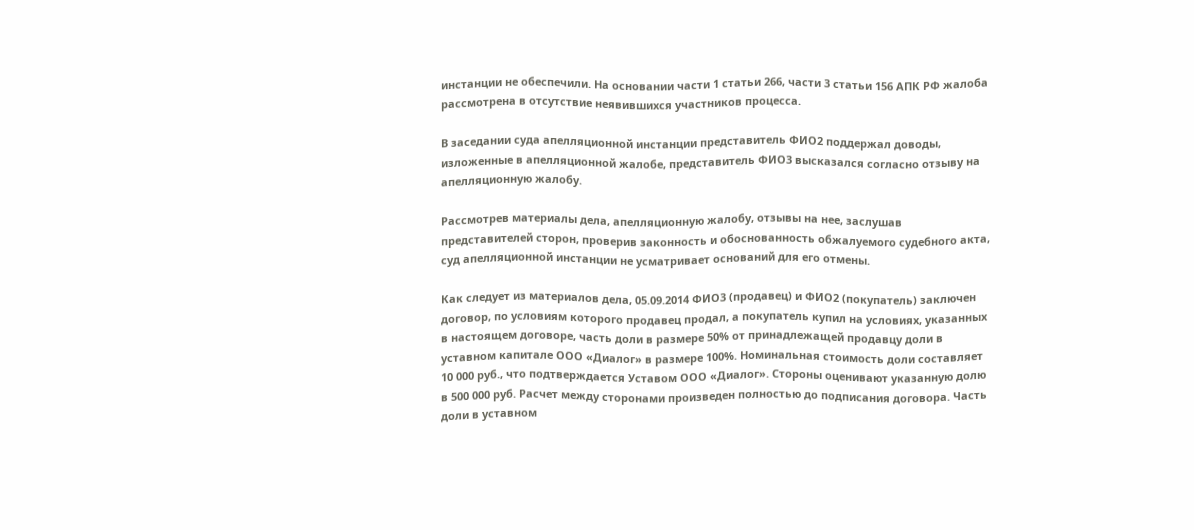инстанции не обеспечили. На основании части 1 статьи 266, части 3 статьи 156 АПК РФ жалоба рассмотрена в отсутствие неявившихся участников процесса.

В заседании суда апелляционной инстанции представитель ФИО2 поддержал доводы, изложенные в апелляционной жалобе, представитель ФИО3 высказался согласно отзыву на апелляционную жалобу.

Рассмотрев материалы дела, апелляционную жалобу, отзывы на нее, заслушав представителей сторон, проверив законность и обоснованность обжалуемого судебного акта, суд апелляционной инстанции не усматривает оснований для его отмены.

Как следует из материалов дела, 05.09.2014 ФИО3 (продавец) и ФИО2 (покупатель) заключен договор, по условиям которого продавец продал, а покупатель купил на условиях, указанных в настоящем договоре, часть доли в размере 50% от принадлежащей продавцу доли в уставном капитале ООО «Диалог» в размере 100%. Номинальная стоимость доли составляет 10 000 руб., что подтверждается Уставом ООО «Диалог». Стороны оценивают указанную долю в 500 000 руб. Расчет между сторонами произведен полностью до подписания договора. Часть доли в уставном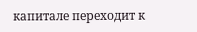капитале переходит к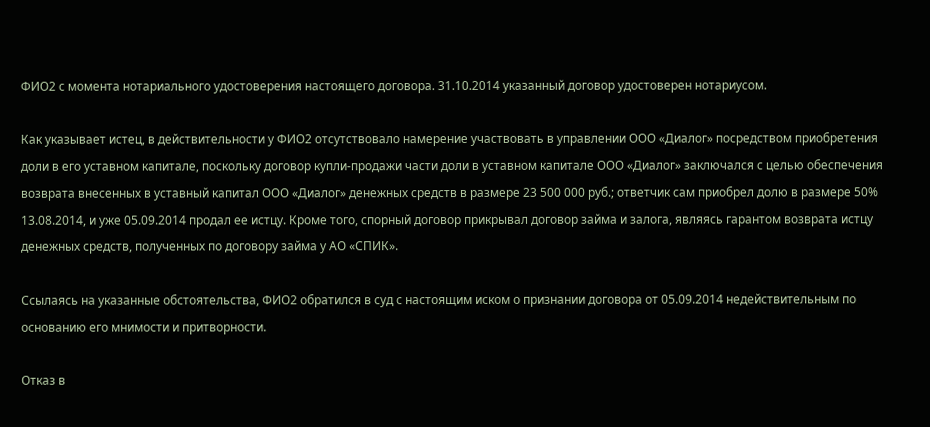ФИО2 с момента нотариального удостоверения настоящего договора. 31.10.2014 указанный договор удостоверен нотариусом.

Как указывает истец, в действительности у ФИО2 отсутствовало намерение участвовать в управлении ООО «Диалог» посредством приобретения доли в его уставном капитале, поскольку договор купли-продажи части доли в уставном капитале ООО «Диалог» заключался с целью обеспечения возврата внесенных в уставный капитал ООО «Диалог» денежных средств в размере 23 500 000 руб.; ответчик сам приобрел долю в размере 50% 13.08.2014, и уже 05.09.2014 продал ее истцу. Кроме того, спорный договор прикрывал договор займа и залога, являясь гарантом возврата истцу денежных средств, полученных по договору займа у АО «СПИК».

Ссылаясь на указанные обстоятельства, ФИО2 обратился в суд с настоящим иском о признании договора от 05.09.2014 недействительным по основанию его мнимости и притворности.

Отказ в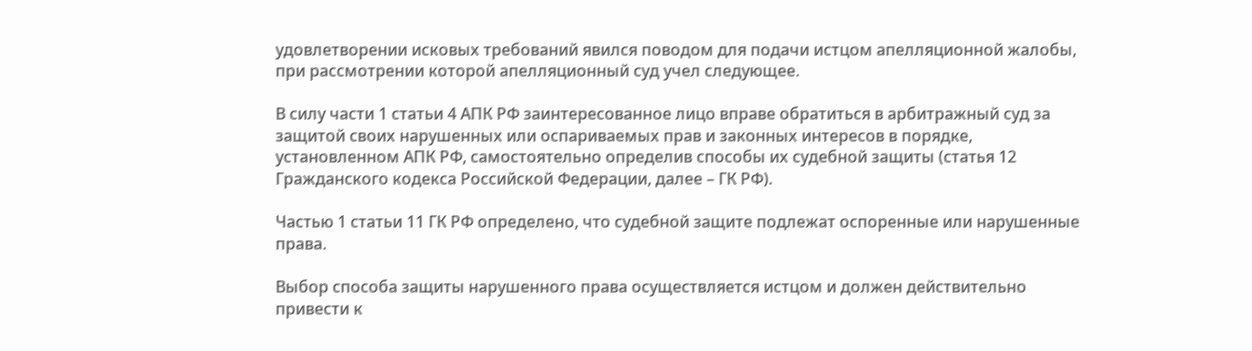удовлетворении исковых требований явился поводом для подачи истцом апелляционной жалобы, при рассмотрении которой апелляционный суд учел следующее.

В силу части 1 статьи 4 АПК РФ заинтересованное лицо вправе обратиться в арбитражный суд за защитой своих нарушенных или оспариваемых прав и законных интересов в порядке, установленном АПК РФ, самостоятельно определив способы их судебной защиты (статья 12 Гражданского кодекса Российской Федерации, далее – ГК РФ).

Частью 1 статьи 11 ГК РФ определено, что судебной защите подлежат оспоренные или нарушенные права.

Выбор способа защиты нарушенного права осуществляется истцом и должен действительно привести к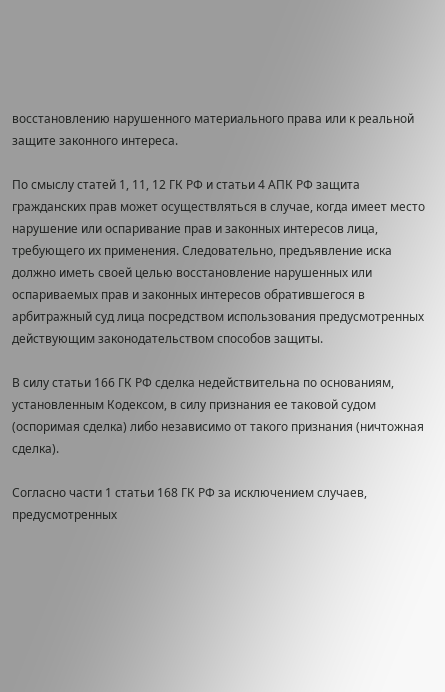восстановлению нарушенного материального права или к реальной защите законного интереса.

По смыслу статей 1, 11, 12 ГК РФ и статьи 4 АПК РФ защита гражданских прав может осуществляться в случае, когда имеет место нарушение или оспаривание прав и законных интересов лица, требующего их применения. Следовательно, предъявление иска должно иметь своей целью восстановление нарушенных или оспариваемых прав и законных интересов обратившегося в арбитражный суд лица посредством использования предусмотренных действующим законодательством способов защиты.

В силу статьи 166 ГК РФ сделка недействительна по основаниям, установленным Кодексом, в силу признания ее таковой судом (оспоримая сделка) либо независимо от такого признания (ничтожная сделка).

Согласно части 1 статьи 168 ГК РФ за исключением случаев, предусмотренных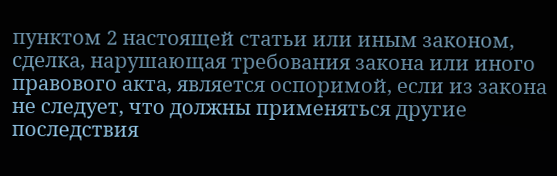пунктом 2 настоящей статьи или иным законом, сделка, нарушающая требования закона или иного правового акта, является оспоримой, если из закона не следует, что должны применяться другие последствия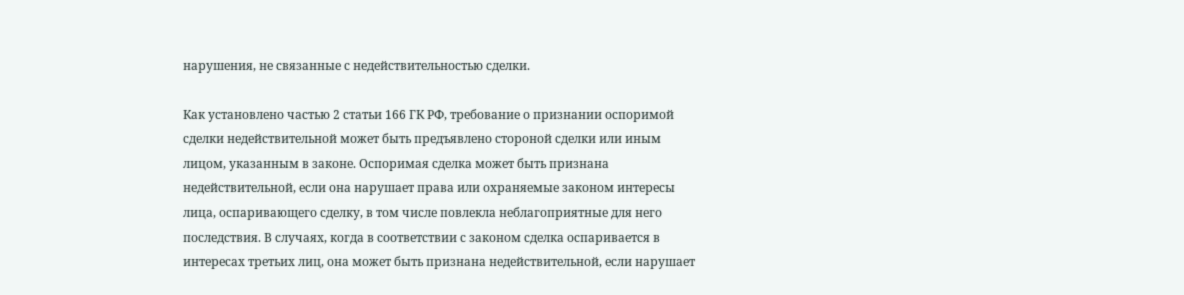нарушения, не связанные с недействительностью сделки.

Как установлено частью 2 статьи 166 ГК РФ, требование о признании оспоримой сделки недействительной может быть предъявлено стороной сделки или иным лицом, указанным в законе. Оспоримая сделка может быть признана недействительной, если она нарушает права или охраняемые законом интересы лица, оспаривающего сделку, в том числе повлекла неблагоприятные для него последствия. В случаях, когда в соответствии с законом сделка оспаривается в интересах третьих лиц, она может быть признана недействительной, если нарушает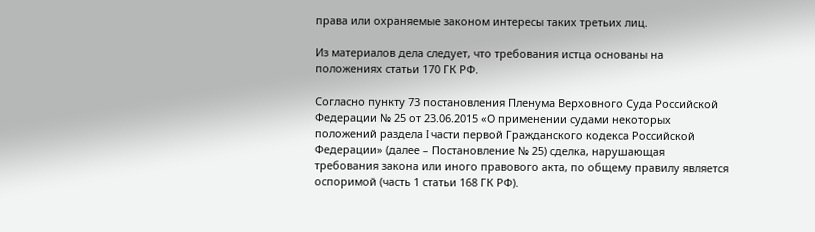права или охраняемые законом интересы таких третьих лиц.

Из материалов дела следует, что требования истца основаны на положениях статьи 170 ГК РФ.

Согласно пункту 73 постановления Пленума Верховного Суда Российской Федерации № 25 от 23.06.2015 «О применении судами некоторых положений раздела I части первой Гражданского кодекса Российской Федерации» (далее – Постановление № 25) сделка, нарушающая требования закона или иного правового акта, по общему правилу является оспоримой (часть 1 статьи 168 ГК РФ).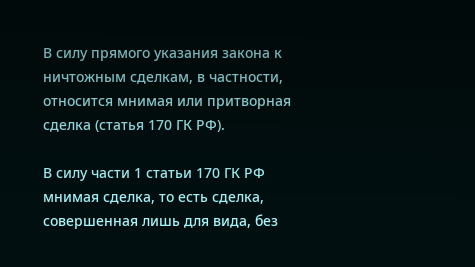В силу прямого указания закона к ничтожным сделкам, в частности, относится мнимая или притворная сделка (статья 170 ГК РФ).

В силу части 1 статьи 170 ГК РФ мнимая сделка, то есть сделка, совершенная лишь для вида, без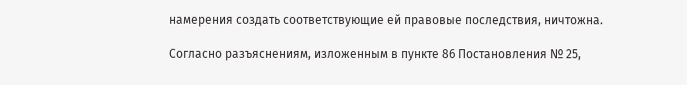намерения создать соответствующие ей правовые последствия, ничтожна.

Согласно разъяснениям, изложенным в пункте 86 Постановления № 25,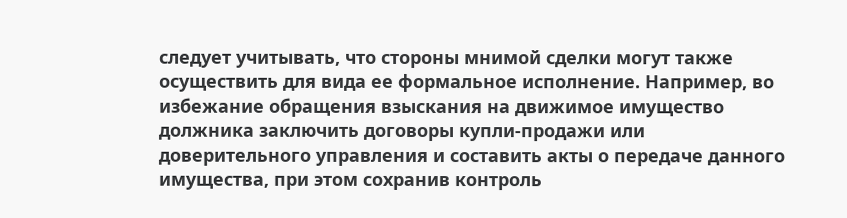следует учитывать, что стороны мнимой сделки могут также осуществить для вида ее формальное исполнение. Например, во избежание обращения взыскания на движимое имущество должника заключить договоры купли-продажи или доверительного управления и составить акты о передаче данного имущества, при этом сохранив контроль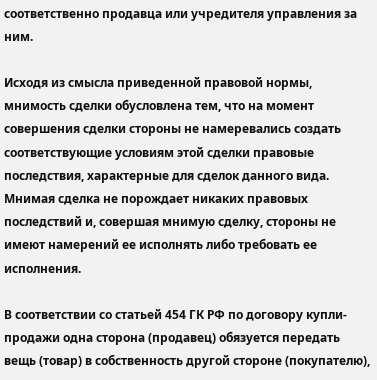соответственно продавца или учредителя управления за ним.

Исходя из смысла приведенной правовой нормы, мнимость сделки обусловлена тем, что на момент совершения сделки стороны не намеревались создать соответствующие условиям этой сделки правовые последствия, характерные для сделок данного вида. Мнимая сделка не порождает никаких правовых последствий и, совершая мнимую сделку, стороны не имеют намерений ее исполнять либо требовать ее исполнения.

В соответствии со статьей 454 ГК РФ по договору купли-продажи одна сторона (продавец) обязуется передать вещь (товар) в собственность другой стороне (покупателю),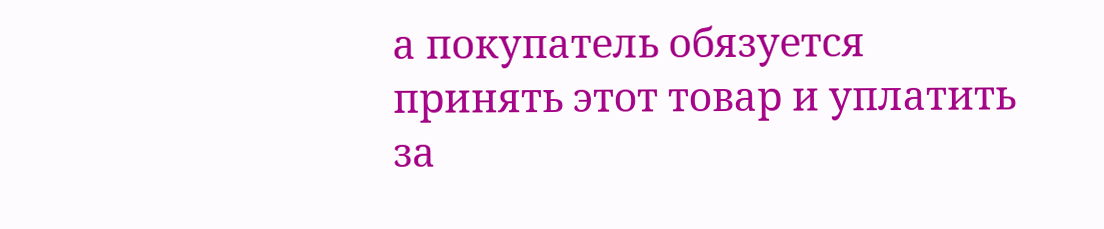а покупатель обязуется принять этот товар и уплатить за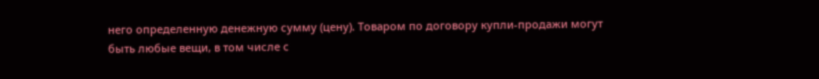него определенную денежную сумму (цену). Товаром по договору купли-продажи могут быть любые вещи, в том числе с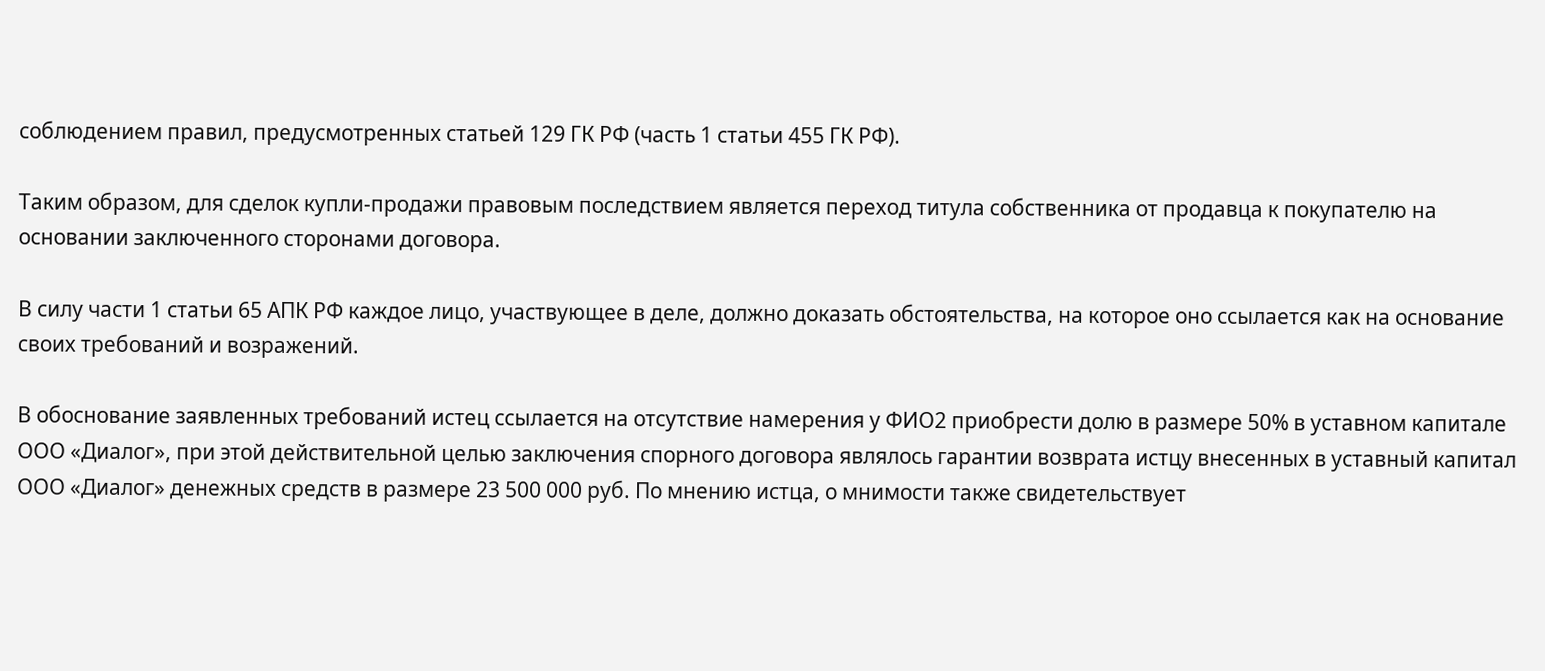соблюдением правил, предусмотренных статьей 129 ГК РФ (часть 1 статьи 455 ГК РФ).

Таким образом, для сделок купли-продажи правовым последствием является переход титула собственника от продавца к покупателю на основании заключенного сторонами договора.

В силу части 1 статьи 65 АПК РФ каждое лицо, участвующее в деле, должно доказать обстоятельства, на которое оно ссылается как на основание своих требований и возражений.

В обоснование заявленных требований истец ссылается на отсутствие намерения у ФИО2 приобрести долю в размере 50% в уставном капитале ООО «Диалог», при этой действительной целью заключения спорного договора являлось гарантии возврата истцу внесенных в уставный капитал ООО «Диалог» денежных средств в размере 23 500 000 руб. По мнению истца, о мнимости также свидетельствует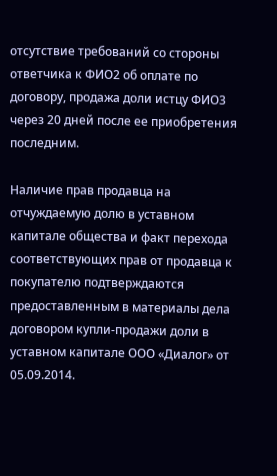отсутствие требований со стороны ответчика к ФИО2 об оплате по договору, продажа доли истцу ФИО3 через 20 дней после ее приобретения последним.

Наличие прав продавца на отчуждаемую долю в уставном капитале общества и факт перехода соответствующих прав от продавца к покупателю подтверждаются предоставленным в материалы дела договором купли-продажи доли в уставном капитале ООО «Диалог» от 05.09.2014.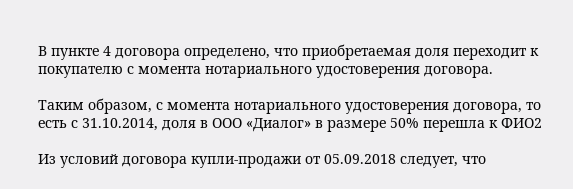В пункте 4 договора определено, что приобретаемая доля переходит к покупателю с момента нотариального удостоверения договора.

Таким образом, с момента нотариального удостоверения договора, то есть с 31.10.2014, доля в ООО «Диалог» в размере 50% перешла к ФИО2

Из условий договора купли-продажи от 05.09.2018 следует, что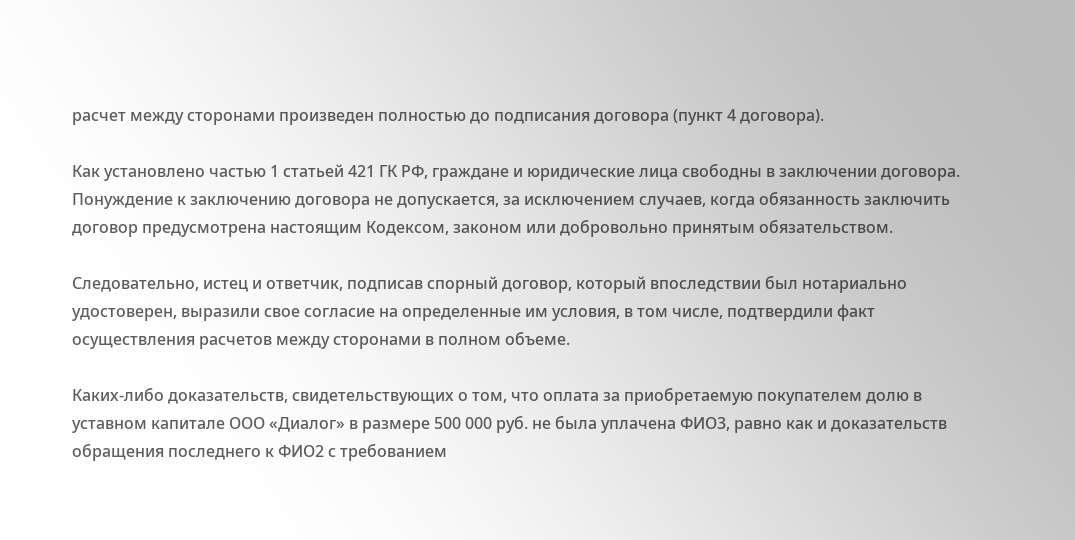расчет между сторонами произведен полностью до подписания договора (пункт 4 договора).

Как установлено частью 1 статьей 421 ГК РФ, граждане и юридические лица свободны в заключении договора. Понуждение к заключению договора не допускается, за исключением случаев, когда обязанность заключить договор предусмотрена настоящим Кодексом, законом или добровольно принятым обязательством.

Следовательно, истец и ответчик, подписав спорный договор, который впоследствии был нотариально удостоверен, выразили свое согласие на определенные им условия, в том числе, подтвердили факт осуществления расчетов между сторонами в полном объеме.

Каких-либо доказательств, свидетельствующих о том, что оплата за приобретаемую покупателем долю в уставном капитале ООО «Диалог» в размере 500 000 руб. не была уплачена ФИО3, равно как и доказательств обращения последнего к ФИО2 с требованием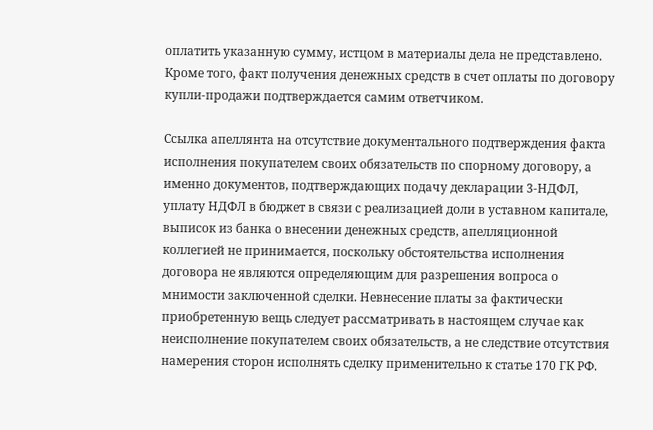оплатить указанную сумму, истцом в материалы дела не представлено. Кроме того, факт получения денежных средств в счет оплаты по договору купли-продажи подтверждается самим ответчиком.

Ссылка апеллянта на отсутствие документального подтверждения факта исполнения покупателем своих обязательств по спорному договору, а именно документов, подтверждающих подачу декларации 3-НДФЛ, уплату НДФЛ в бюджет в связи с реализацией доли в уставном капитале, выписок из банка о внесении денежных средств, апелляционной коллегией не принимается, поскольку обстоятельства исполнения договора не являются определяющим для разрешения вопроса о мнимости заключенной сделки. Невнесение платы за фактически приобретенную вещь следует рассматривать в настоящем случае как неисполнение покупателем своих обязательств, а не следствие отсутствия намерения сторон исполнять сделку применительно к статье 170 ГК РФ.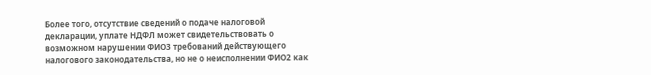Более того, отсутствие сведений о подаче налоговой декларации, уплате НДФЛ может свидетельствовать о возможном нарушении ФИО3 требований действующего налогового законодательства, но не о неисполнении ФИО2 как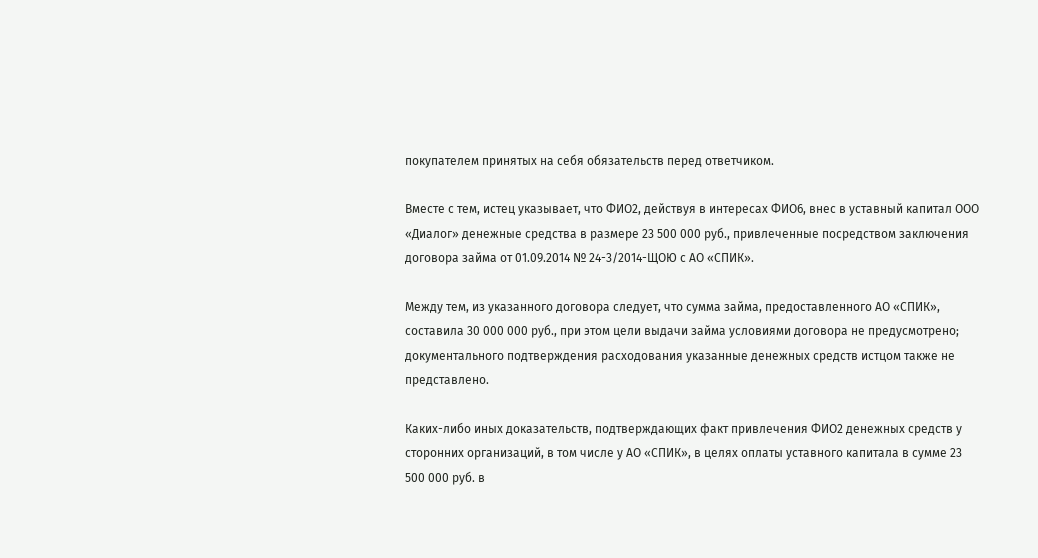покупателем принятых на себя обязательств перед ответчиком.

Вместе с тем, истец указывает, что ФИО2, действуя в интересах ФИО6, внес в уставный капитал ООО «Диалог» денежные средства в размере 23 500 000 руб., привлеченные посредством заключения договора займа от 01.09.2014 № 24-3/2014-ЩОЮ с АО «СПИК».

Между тем, из указанного договора следует, что сумма займа, предоставленного АО «СПИК», составила 30 000 000 руб., при этом цели выдачи займа условиями договора не предусмотрено; документального подтверждения расходования указанные денежных средств истцом также не представлено.

Каких-либо иных доказательств, подтверждающих факт привлечения ФИО2 денежных средств у сторонних организаций, в том числе у АО «СПИК», в целях оплаты уставного капитала в сумме 23 500 000 руб. в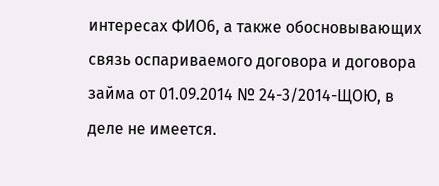интересах ФИО6, а также обосновывающих связь оспариваемого договора и договора займа от 01.09.2014 № 24-3/2014-ЩОЮ, в деле не имеется.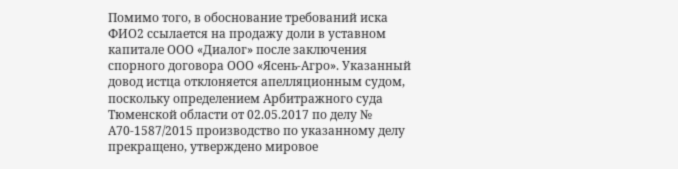Помимо того, в обоснование требований иска ФИО2 ссылается на продажу доли в уставном капитале ООО «Диалог» после заключения спорного договора ООО «Ясень-Агро». Указанный довод истца отклоняется апелляционным судом, поскольку определением Арбитражного суда Тюменской области от 02.05.2017 по делу № А70-1587/2015 производство по указанному делу прекращено, утверждено мировое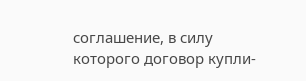соглашение, в силу которого договор купли-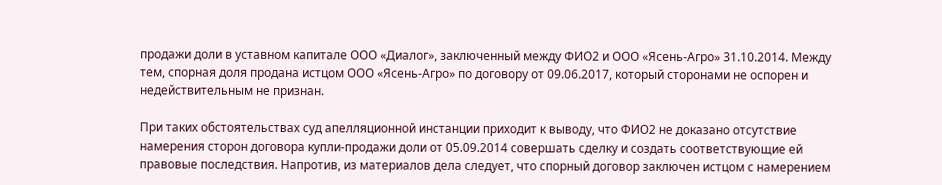продажи доли в уставном капитале ООО «Диалог», заключенный между ФИО2 и ООО «Ясень-Агро» 31.10.2014. Между тем, спорная доля продана истцом ООО «Ясень-Агро» по договору от 09.06.2017, который сторонами не оспорен и недействительным не признан.

При таких обстоятельствах суд апелляционной инстанции приходит к выводу, что ФИО2 не доказано отсутствие намерения сторон договора купли-продажи доли от 05.09.2014 совершать сделку и создать соответствующие ей правовые последствия. Напротив, из материалов дела следует, что спорный договор заключен истцом с намерением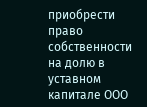приобрести право собственности на долю в уставном капитале ООО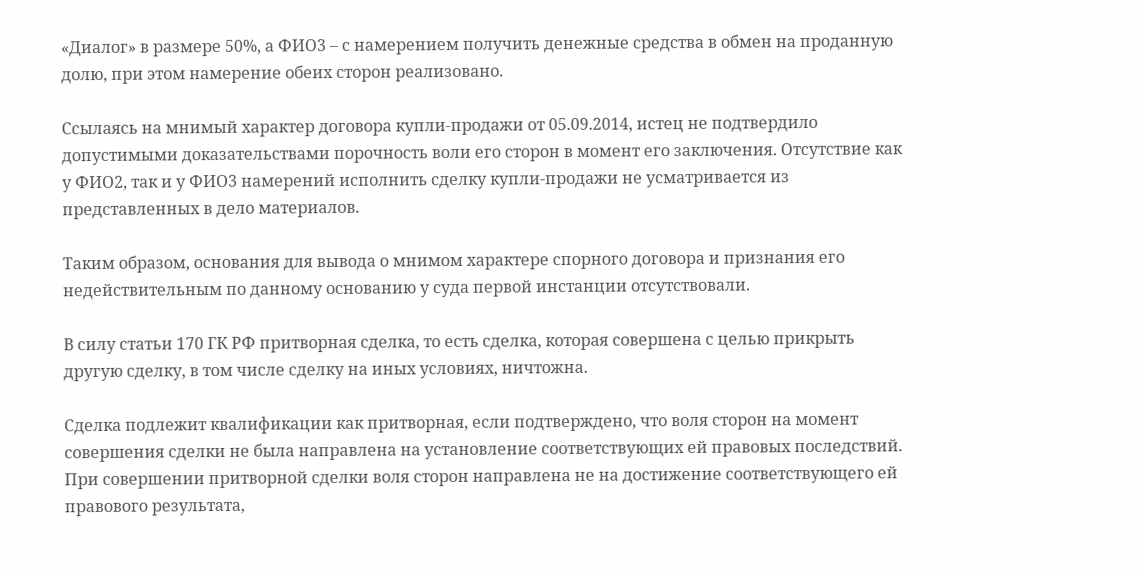«Диалог» в размере 50%, а ФИО3 – с намерением получить денежные средства в обмен на проданную долю, при этом намерение обеих сторон реализовано.

Ссылаясь на мнимый характер договора купли-продажи от 05.09.2014, истец не подтвердило допустимыми доказательствами порочность воли его сторон в момент его заключения. Отсутствие как у ФИО2, так и у ФИО3 намерений исполнить сделку купли-продажи не усматривается из представленных в дело материалов.

Таким образом, основания для вывода о мнимом характере спорного договора и признания его недействительным по данному основанию у суда первой инстанции отсутствовали.

В силу статьи 170 ГК РФ притворная сделка, то есть сделка, которая совершена с целью прикрыть другую сделку, в том числе сделку на иных условиях, ничтожна.

Сделка подлежит квалификации как притворная, если подтверждено, что воля сторон на момент совершения сделки не была направлена на установление соответствующих ей правовых последствий. При совершении притворной сделки воля сторон направлена не на достижение соответствующего ей правового результата,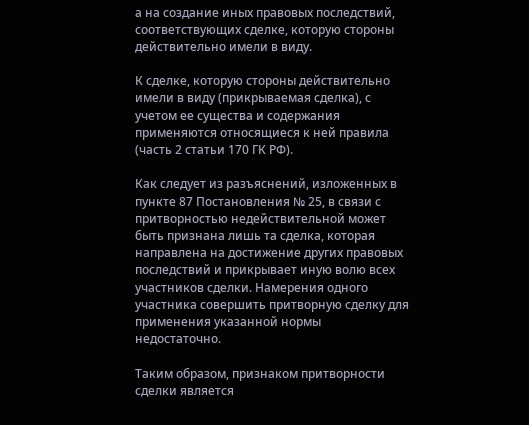а на создание иных правовых последствий, соответствующих сделке, которую стороны действительно имели в виду.

К сделке, которую стороны действительно имели в виду (прикрываемая сделка), с учетом ее существа и содержания применяются относящиеся к ней правила (часть 2 статьи 170 ГК РФ).

Как следует из разъяснений, изложенных в пункте 87 Постановления № 25, в связи с притворностью недействительной может быть признана лишь та сделка, которая направлена на достижение других правовых последствий и прикрывает иную волю всех участников сделки. Намерения одного участника совершить притворную сделку для применения указанной нормы недостаточно.

Таким образом, признаком притворности сделки является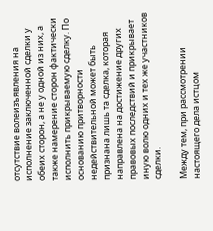отсутствие волеизъявления на исполнение заключенной сделки у обеих сторон, а не у одной из них, а также намерение сторон фактически исполнить прикрываемую сделку. По основанию притворности недействительной может быть признана лишь та сделка, которая направлена на достижение других правовых последствий и прикрывает иную волю одних и тех же участников сделки.

Между тем, при рассмотрении настоящего дела истцом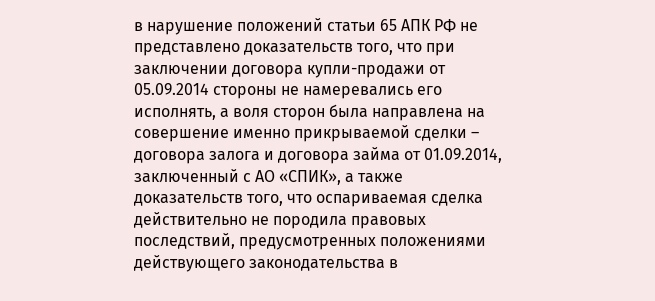в нарушение положений статьи 65 АПК РФ не представлено доказательств того, что при заключении договора купли-продажи от 05.09.2014 стороны не намеревались его исполнять, а воля сторон была направлена на совершение именно прикрываемой сделки – договора залога и договора займа от 01.09.2014, заключенный с АО «СПИК», а также доказательств того, что оспариваемая сделка действительно не породила правовых последствий, предусмотренных положениями действующего законодательства в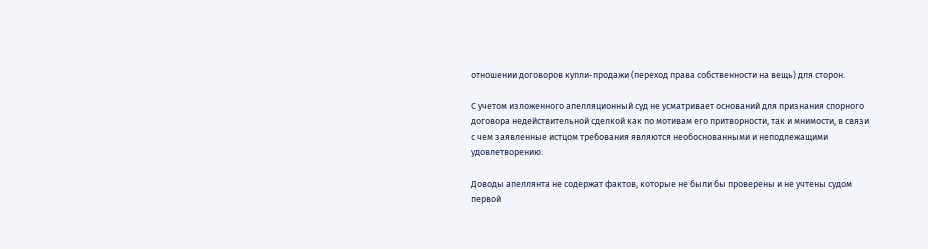отношении договоров купли-продажи (переход права собственности на вещь) для сторон.

С учетом изложенного апелляционный суд не усматривает оснований для признания спорного договора недействительной сделкой как по мотивам его притворности, так и мнимости, в связи с чем заявленные истцом требования являются необоснованными и неподлежащими удовлетворению.

Доводы апеллянта не содержат фактов, которые не были бы проверены и не учтены судом первой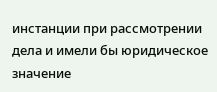инстанции при рассмотрении дела и имели бы юридическое значение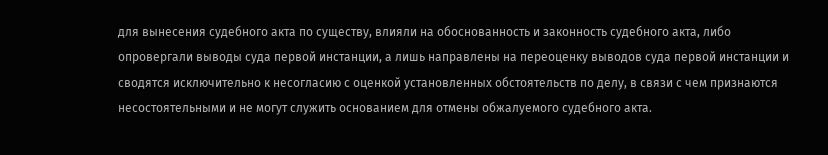для вынесения судебного акта по существу, влияли на обоснованность и законность судебного акта, либо опровергали выводы суда первой инстанции, а лишь направлены на переоценку выводов суда первой инстанции и сводятся исключительно к несогласию с оценкой установленных обстоятельств по делу, в связи с чем признаются несостоятельными и не могут служить основанием для отмены обжалуемого судебного акта.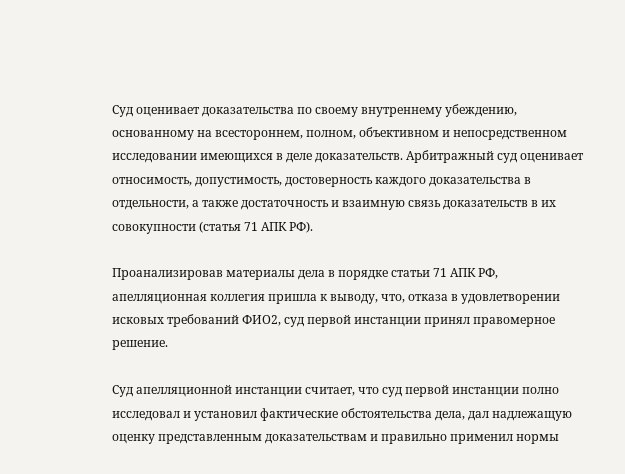Суд оценивает доказательства по своему внутреннему убеждению, основанному на всестороннем, полном, объективном и непосредственном исследовании имеющихся в деле доказательств. Арбитражный суд оценивает относимость, допустимость, достоверность каждого доказательства в отдельности, а также достаточность и взаимную связь доказательств в их совокупности (статья 71 АПК РФ).

Проанализировав материалы дела в порядке статьи 71 АПК РФ, апелляционная коллегия пришла к выводу, что, отказа в удовлетворении исковых требований ФИО2, суд первой инстанции принял правомерное решение.

Суд апелляционной инстанции считает, что суд первой инстанции полно исследовал и установил фактические обстоятельства дела, дал надлежащую оценку представленным доказательствам и правильно применил нормы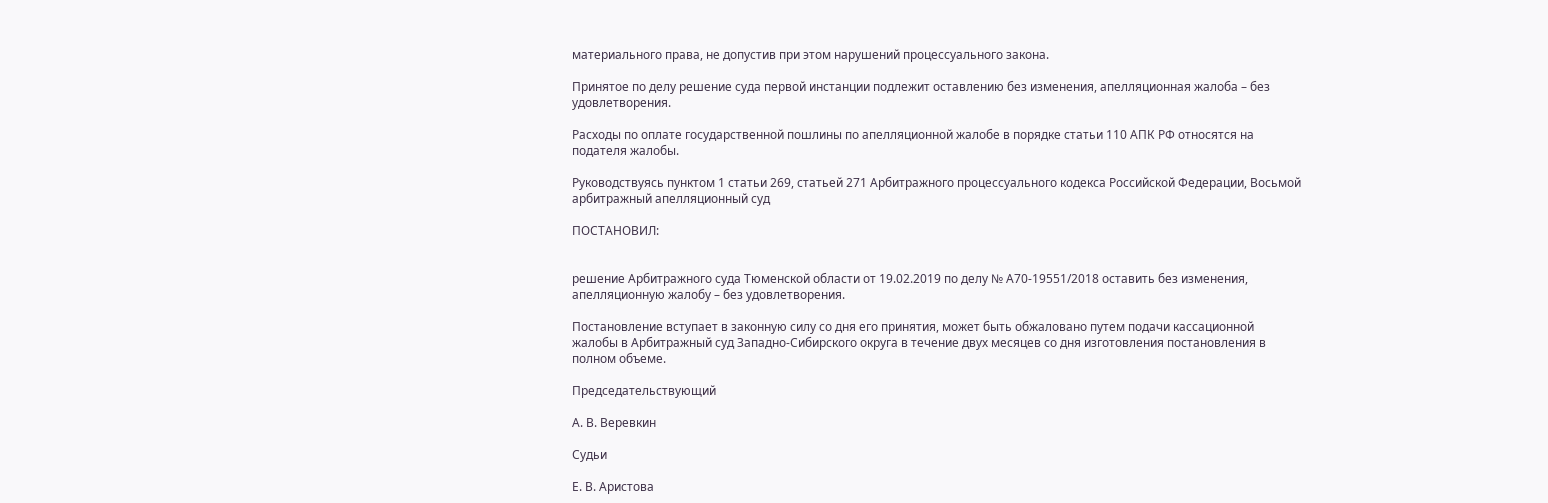материального права, не допустив при этом нарушений процессуального закона.

Принятое по делу решение суда первой инстанции подлежит оставлению без изменения, апелляционная жалоба – без удовлетворения.

Расходы по оплате государственной пошлины по апелляционной жалобе в порядке статьи 110 АПК РФ относятся на подателя жалобы.

Руководствуясь пунктом 1 статьи 269, статьей 271 Арбитражного процессуального кодекса Российской Федерации, Восьмой арбитражный апелляционный суд

ПОСТАНОВИЛ:


решение Арбитражного суда Тюменской области от 19.02.2019 по делу № А70-19551/2018 оставить без изменения, апелляционную жалобу – без удовлетворения.

Постановление вступает в законную силу со дня его принятия, может быть обжаловано путем подачи кассационной жалобы в Арбитражный суд Западно-Cибирского округа в течение двух месяцев со дня изготовления постановления в полном объеме.

Председательствующий

А. В. Веревкин

Судьи

Е. В. Аристова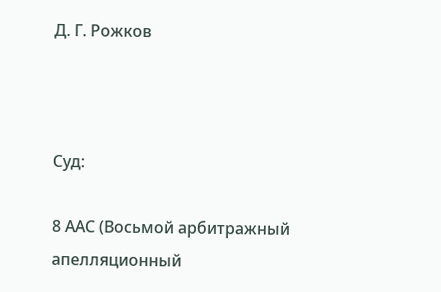Д. Г. Рожков



Суд:

8 ААС (Восьмой арбитражный апелляционный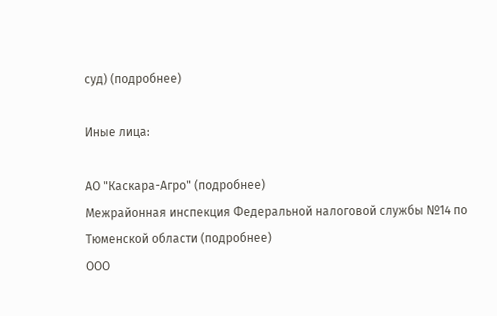суд) (подробнее)

Иные лица:

АО "Каскара-Агро" (подробнее)
Межрайонная инспекция Федеральной налоговой службы №14 по Тюменской области (подробнее)
ООО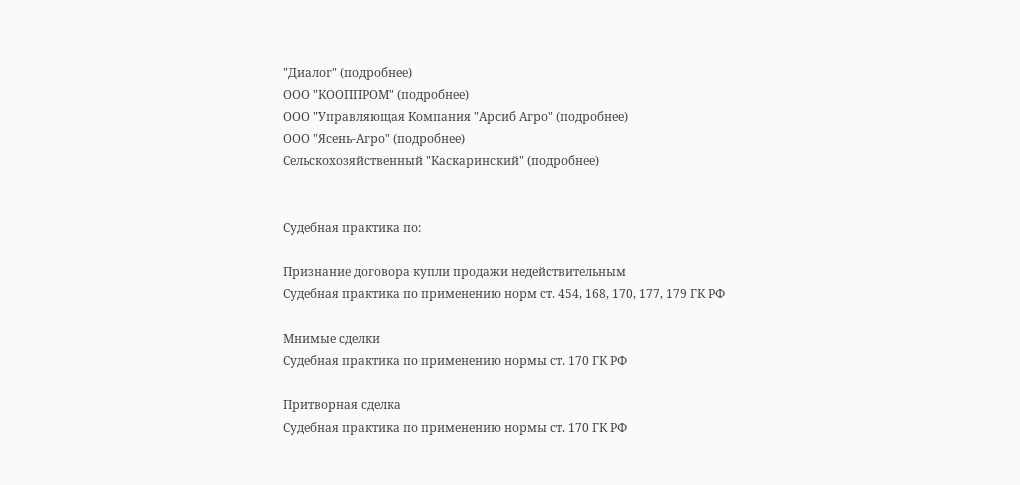"Диалог" (подробнее)
ООО "КООППРОМ" (подробнее)
ООО "Управляющая Компания "Арсиб Агро" (подробнее)
ООО "Ясень-Агро" (подробнее)
Сельскохозяйственный "Каскаринский" (подробнее)


Судебная практика по:

Признание договора купли продажи недействительным
Судебная практика по применению норм ст. 454, 168, 170, 177, 179 ГК РФ

Мнимые сделки
Судебная практика по применению нормы ст. 170 ГК РФ

Притворная сделка
Судебная практика по применению нормы ст. 170 ГК РФ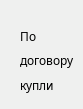По договору купли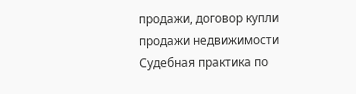продажи, договор купли продажи недвижимости
Судебная практика по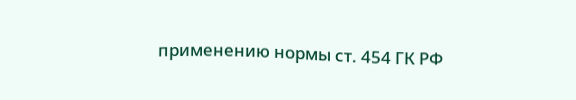применению нормы ст. 454 ГК РФ